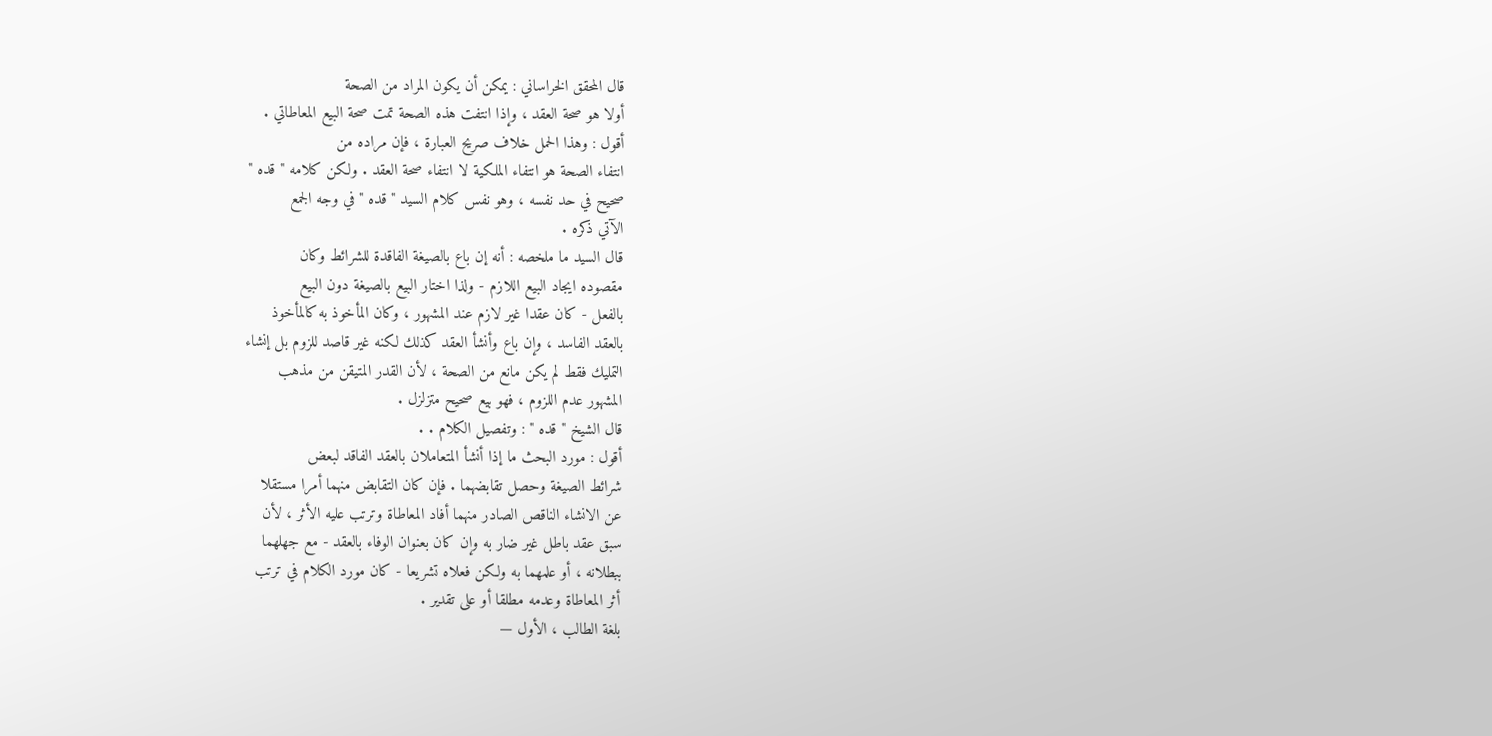قال المحقق الخراساني : يمكن أن يكون المراد من الصحة
أولا هو صحة العقد ، وإذا انتفت هذه الصحة تمت صحة البيع المعاطاتي .
أقول : وهذا الحمل خلاف صريح العبارة ، فإن مراده من
انتفاء الصحة هو انتفاء الملكية لا انتفاء صحة العقد . ولكن كلامه " قده "
صحيح في حد نفسه ، وهو نفس كلام السيد " قده " في وجه الجمع
الآتي ذكره .
قال السيد ما ملخصه : أنه إن باع بالصيغة الفاقدة للشرائط وكان
مقصوده ايجاد البيع اللازم - ولذا اختار البيع بالصيغة دون البيع
بالفعل - كان عقدا غير لازم عند المشهور ، وكان المأخوذ به كالمأخوذ
بالعقد الفاسد ، وإن باع وأنشأ العقد كذلك لكنه غير قاصد للزوم بل إنشاء
التمليك فقط لم يكن مانع من الصحة ، لأن القدر المتيقن من مذهب
المشهور عدم اللزوم ، فهو بيع صحيح متزلزل .
قال الشيخ " قده " : وتفصيل الكلام . .
أقول : مورد البحث ما إذا أنشأ المتعاملان بالعقد الفاقد لبعض
شرائط الصيغة وحصل تقابضهما . فإن كان التقابض منهما أمرا مستقلا
عن الانشاء الناقص الصادر منهما أفاد المعاطاة وترتب عليه الأثر ، لأن
سبق عقد باطل غير ضار به وإن كان بعنوان الوفاء بالعقد - مع جهلهما
ببطلانه ، أو علمهما به ولكن فعلاه تشريعا - كان مورد الكلام في ترتب
أثر المعاطاة وعدمه مطلقا أو على تقدير .
بلغة الطالب ، الأول —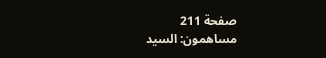صفحة 211
مساهمون: السيد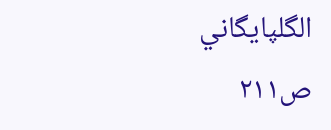الگلپايگاني
ص٢١١